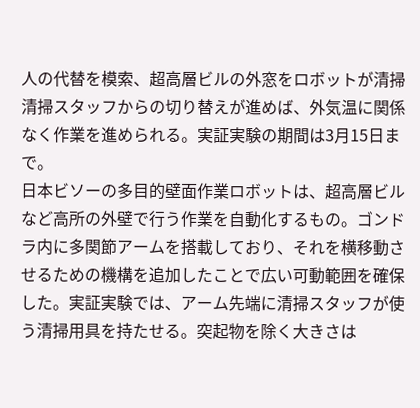人の代替を模索、超高層ビルの外窓をロボットが清掃
清掃スタッフからの切り替えが進めば、外気温に関係なく作業を進められる。実証実験の期間は3月15日まで。
日本ビソーの多目的壁面作業ロボットは、超高層ビルなど高所の外壁で行う作業を自動化するもの。ゴンドラ内に多関節アームを搭載しており、それを横移動させるための機構を追加したことで広い可動範囲を確保した。実証実験では、アーム先端に清掃スタッフが使う清掃用具を持たせる。突起物を除く大きさは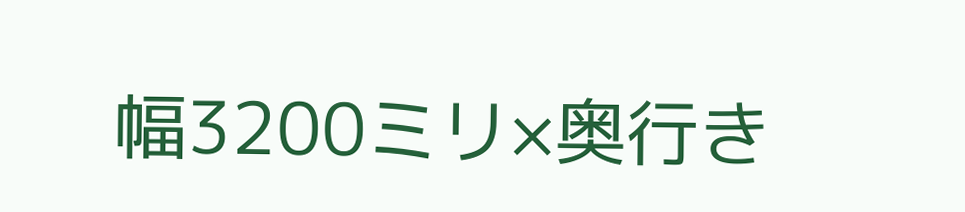幅3200ミリ×奥行き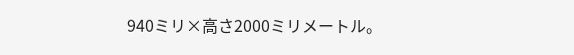940ミリ×高さ2000ミリメートル。